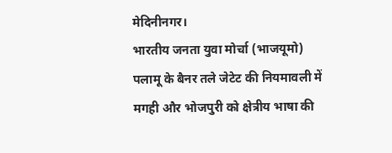मेदिनीनगर।
भारतीय जनता युवा मोर्चा (भाजयूमो) पलामू के बैनर तले जेटेट की नियमावली में मगही और भोजपुरी को क्षेत्रीय भाषा की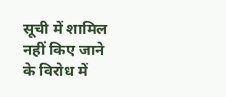सूची में शामिल नहीं किए जाने के विरोध में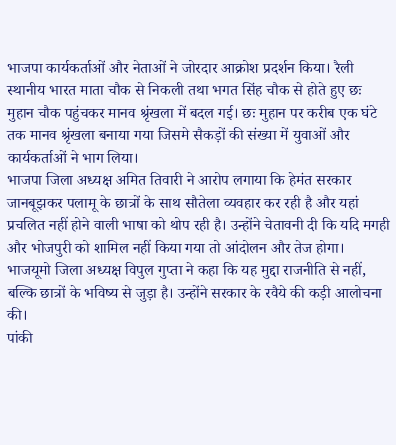भाजपा कार्यकर्ताओं और नेताओं ने जोरदार आक्रोश प्रदर्शन किया। रैली स्थानीय भारत माता चौक से निकली तथा भगत सिंह चौक से होते हुए छः मुहान चौक पहुंचकर मानव श्रृंखला में बदल गई। छः मुहान पर करीब एक घंटे तक मानव श्रृंखला बनाया गया जिसमे सैकड़ों की संख्या में युवाओं और कार्यकर्ताओं ने भाग लिया।
भाजपा जिला अध्यक्ष अमित तिवारी ने आरोप लगाया कि हेमंत सरकार जानबूझकर पलामू के छात्रों के साथ सौतेला व्यवहार कर रही है और यहां प्रचलित नहीं होने वाली भाषा को थोप रही है। उन्होंने चेतावनी दी कि यदि मगही और भोजपुरी को शामिल नहीं किया गया तो आंदोलन और तेज होगा।
भाजयूमो जिला अध्यक्ष विपुल गुप्ता ने कहा कि यह मुद्दा राजनीति से नहीं, बल्कि छात्रों के भविष्य से जुड़ा है। उन्होंने सरकार के रवैये की कड़ी आलोचना की।
पांकी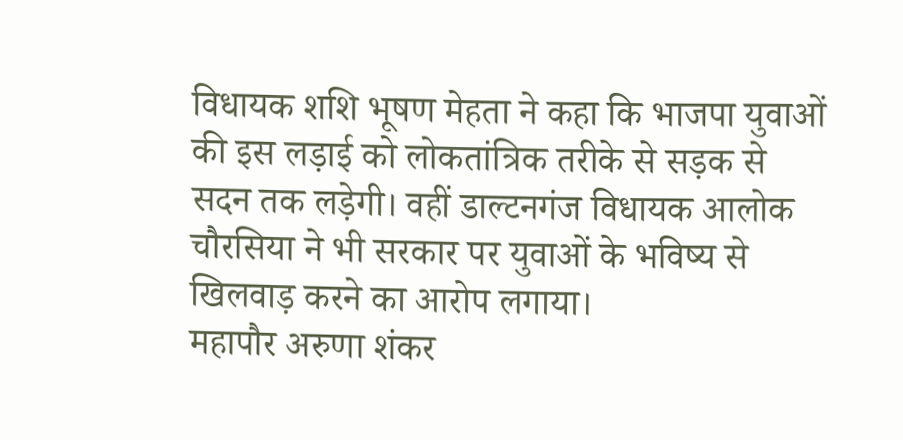विधायक शशि भूषण मेहता ने कहा कि भाजपा युवाओं की इस लड़ाई को लोकतांत्रिक तरीके से सड़क से सदन तक लड़ेगी। वहीं डाल्टनगंज विधायक आलोक चौरसिया ने भी सरकार पर युवाओं के भविष्य से खिलवाड़ करने का आरोप लगाया।
महापौर अरुणा शंकर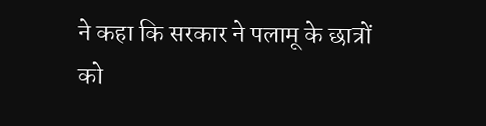ने कहा कि सरकार ने पलामू के छात्रों को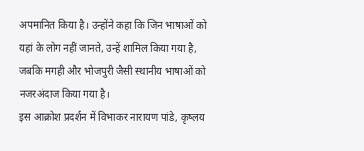अपमानित किया है। उन्होंने कहा कि जिन भाषाओं को यहां के लोग नहीं जानते, उन्हें शामिल किया गया है, जबकि मगही और भोजपुरी जैसी स्थानीय भाषाओं को नजरअंदाज किया गया है।
इस आक्रोश प्रदर्शन में विभाकर नारायण पांडे, कृष्लय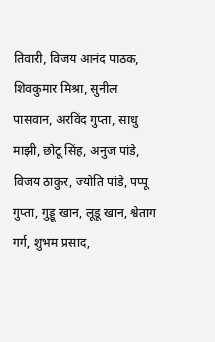तिवारी, विजय आनंद पाठक, शिवकुमार मिश्रा, सुनील पासवान, अरविंद गुप्ता, साधु माझी, छोटू सिंह, अनुज पांडे, विजय ठाकुर, ज्योति पांडे, पप्पू गुप्ता, गुड्डू खान, लूडू खान, श्वेताग गर्ग, शुभम प्रसाद,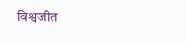विश्वजीत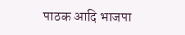पाठक आदि भाजपा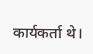कार्यकर्ता थे।